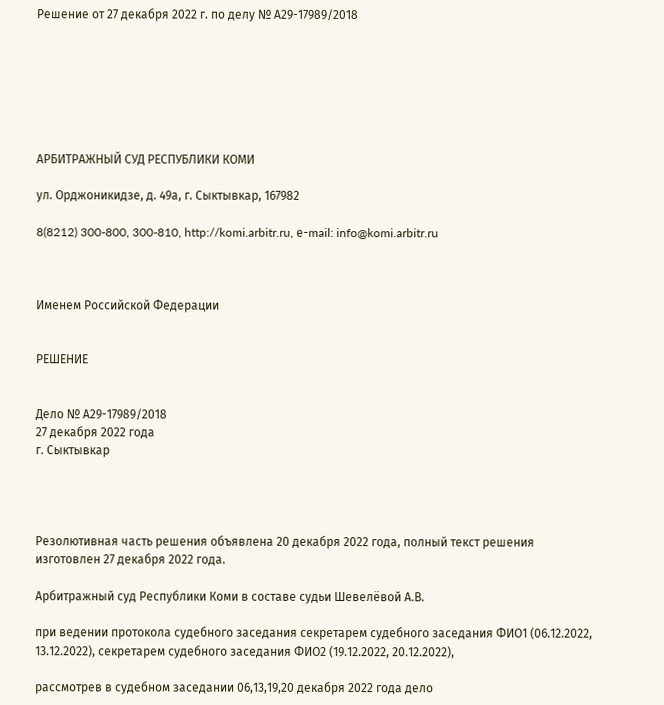Решение от 27 декабря 2022 г. по делу № А29-17989/2018







АРБИТРАЖНЫЙ СУД РЕСПУБЛИКИ КОМИ

ул. Орджоникидзе, д. 49а, г. Сыктывкар, 167982

8(8212) 300-800, 300-810, http://komi.arbitr.ru, е-mail: info@komi.arbitr.ru



Именем Российской Федерации


РЕШЕНИЕ


Дело № А29-17989/2018
27 декабря 2022 года
г. Сыктывкар




Резолютивная часть решения объявлена 20 декабря 2022 года, полный текст решения изготовлен 27 декабря 2022 года.

Арбитражный суд Республики Коми в составе судьи Шевелёвой А.В.

при ведении протокола судебного заседания секретарем судебного заседания ФИО1 (06.12.2022, 13.12.2022), секретарем судебного заседания ФИО2 (19.12.2022, 20.12.2022),

рассмотрев в судебном заседании 06,13,19,20 декабря 2022 года дело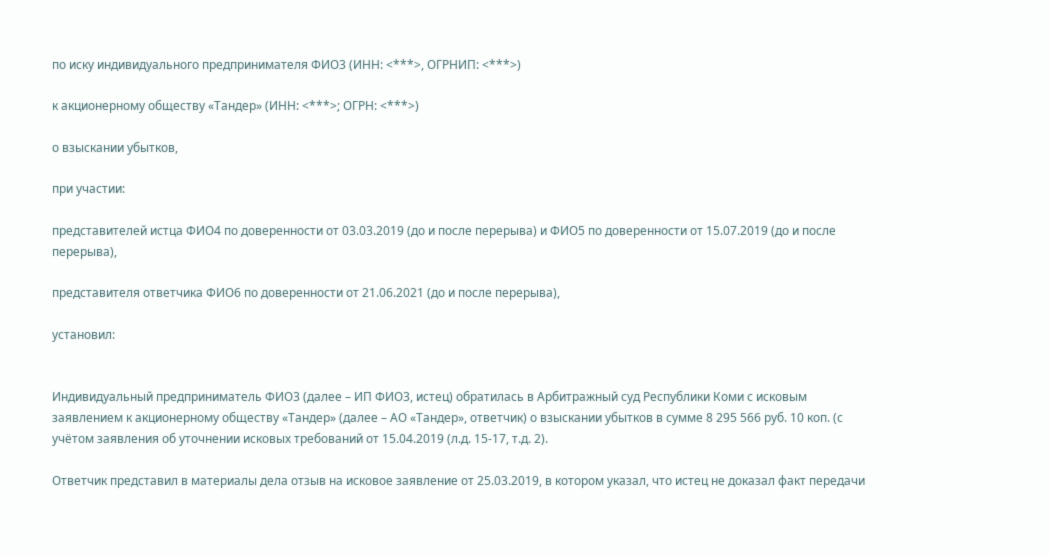по иску индивидуального предпринимателя ФИО3 (ИНН: <***>, ОГРНИП: <***>)

к акционерному обществу «Тандер» (ИНН: <***>; ОГРН: <***>)

о взыскании убытков,

при участии:

представителей истца ФИО4 по доверенности от 03.03.2019 (до и после перерыва) и ФИО5 по доверенности от 15.07.2019 (до и после перерыва),

представителя ответчика ФИО6 по доверенности от 21.06.2021 (до и после перерыва),

установил:


Индивидуальный предприниматель ФИО3 (далее – ИП ФИО3, истец) обратилась в Арбитражный суд Республики Коми с исковым заявлением к акционерному обществу «Тандер» (далее – АО «Тандер», ответчик) о взыскании убытков в сумме 8 295 566 руб. 10 коп. (с учётом заявления об уточнении исковых требований от 15.04.2019 (л.д. 15-17, т.д. 2).

Ответчик представил в материалы дела отзыв на исковое заявление от 25.03.2019, в котором указал, что истец не доказал факт передачи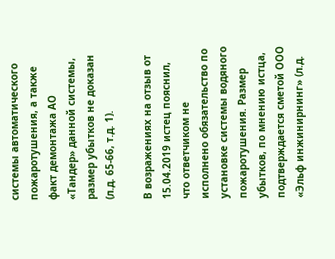системы автоматического пожаротушения, а также факт демонтажа АО «Тандер» данной системы, размер убытков не доказан (л.д. 65-66, т.д. 1).

В возражениях на отзыв от 15.04.2019 истец пояснил, что ответчиком не исполнено обязательство по установке системы водяного пожаротушения. Размер убытков, по мнению истца, подтверждается сметой ООО «Эльф инжинирнинг» (л.д.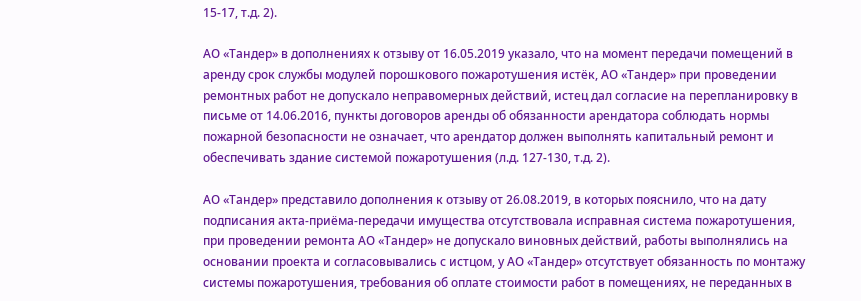15-17, т.д. 2).

АО «Тандер» в дополнениях к отзыву от 16.05.2019 указало, что на момент передачи помещений в аренду срок службы модулей порошкового пожаротушения истёк, АО «Тандер» при проведении ремонтных работ не допускало неправомерных действий, истец дал согласие на перепланировку в письме от 14.06.2016, пункты договоров аренды об обязанности арендатора соблюдать нормы пожарной безопасности не означает, что арендатор должен выполнять капитальный ремонт и обеспечивать здание системой пожаротушения (л.д. 127-130, т.д. 2).

АО «Тандер» представило дополнения к отзыву от 26.08.2019, в которых пояснило, что на дату подписания акта-приёма-передачи имущества отсутствовала исправная система пожаротушения, при проведении ремонта АО «Тандер» не допускало виновных действий, работы выполнялись на основании проекта и согласовывались с истцом, у АО «Тандер» отсутствует обязанность по монтажу системы пожаротушения, требования об оплате стоимости работ в помещениях, не переданных в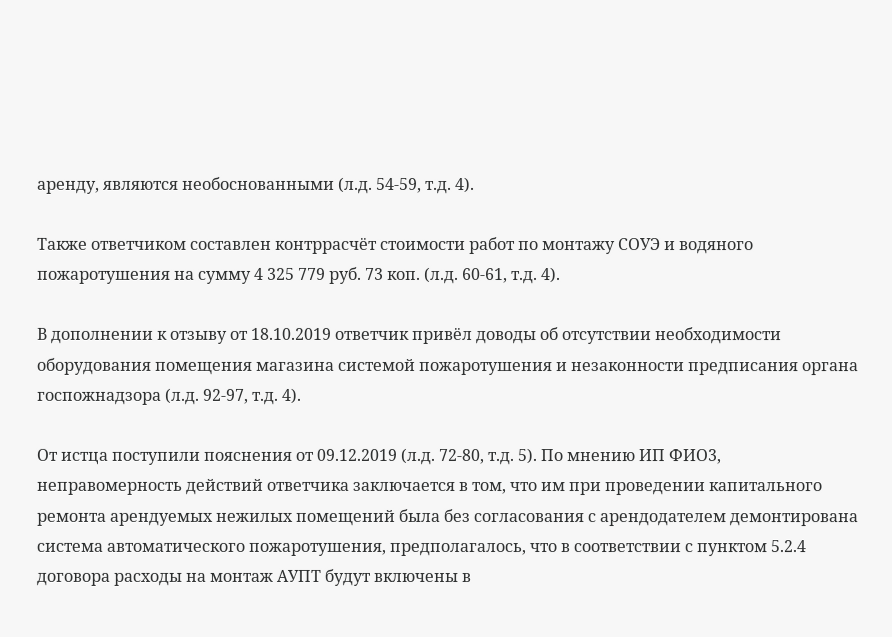аренду, являются необоснованными (л.д. 54-59, т.д. 4).

Также ответчиком составлен контррасчёт стоимости работ по монтажу СОУЭ и водяного пожаротушения на сумму 4 325 779 руб. 73 коп. (л.д. 60-61, т.д. 4).

В дополнении к отзыву от 18.10.2019 ответчик привёл доводы об отсутствии необходимости оборудования помещения магазина системой пожаротушения и незаконности предписания органа госпожнадзора (л.д. 92-97, т.д. 4).

От истца поступили пояснения от 09.12.2019 (л.д. 72-80, т.д. 5). По мнению ИП ФИО3, неправомерность действий ответчика заключается в том, что им при проведении капитального ремонта арендуемых нежилых помещений была без согласования с арендодателем демонтирована система автоматического пожаротушения, предполагалось, что в соответствии с пунктом 5.2.4 договора расходы на монтаж АУПТ будут включены в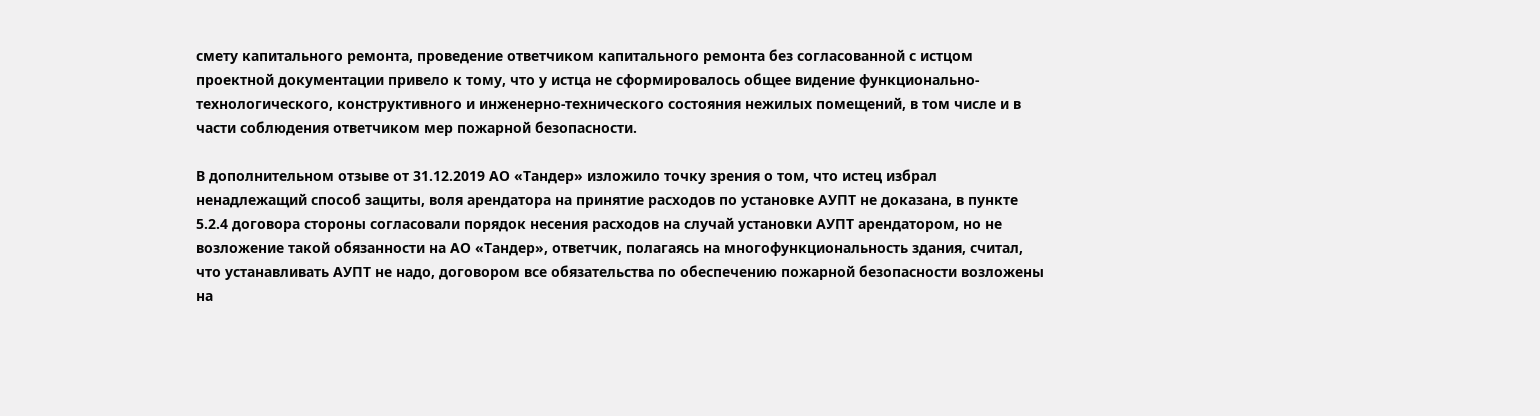смету капитального ремонта, проведение ответчиком капитального ремонта без согласованной с истцом проектной документации привело к тому, что у истца не сформировалось общее видение функционально-технологического, конструктивного и инженерно-технического состояния нежилых помещений, в том числе и в части соблюдения ответчиком мер пожарной безопасности.

В дополнительном отзыве от 31.12.2019 АО «Тандер» изложило точку зрения о том, что истец избрал ненадлежащий способ защиты, воля арендатора на принятие расходов по установке АУПТ не доказана, в пункте 5.2.4 договора стороны согласовали порядок несения расходов на случай установки АУПТ арендатором, но не возложение такой обязанности на АО «Тандер», ответчик, полагаясь на многофункциональность здания, считал, что устанавливать АУПТ не надо, договором все обязательства по обеспечению пожарной безопасности возложены на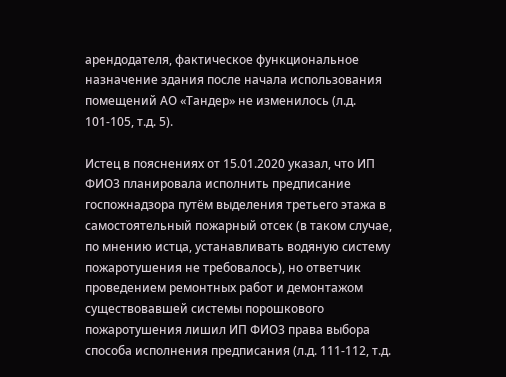арендодателя, фактическое функциональное назначение здания после начала использования помещений АО «Тандер» не изменилось (л.д. 101-105, т.д. 5).

Истец в пояснениях от 15.01.2020 указал, что ИП ФИО3 планировала исполнить предписание госпожнадзора путём выделения третьего этажа в самостоятельный пожарный отсек (в таком случае, по мнению истца, устанавливать водяную систему пожаротушения не требовалось), но ответчик проведением ремонтных работ и демонтажом существовавшей системы порошкового пожаротушения лишил ИП ФИО3 права выбора способа исполнения предписания (л.д. 111-112, т.д.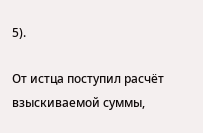5).

От истца поступил расчёт взыскиваемой суммы,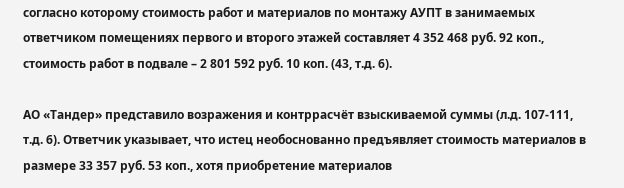согласно которому стоимость работ и материалов по монтажу АУПТ в занимаемых ответчиком помещениях первого и второго этажей составляет 4 352 468 руб. 92 коп., стоимость работ в подвале – 2 801 592 руб. 10 коп. (43, т.д. 6).

АО «Тандер» представило возражения и контррасчёт взыскиваемой суммы (л.д. 107-111, т.д. 6). Ответчик указывает, что истец необоснованно предъявляет стоимость материалов в размере 33 357 руб. 53 коп., хотя приобретение материалов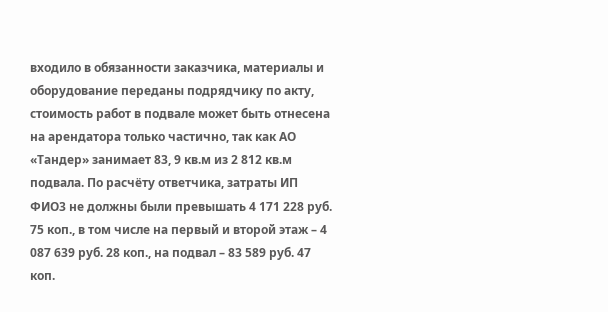входило в обязанности заказчика, материалы и оборудование переданы подрядчику по акту, стоимость работ в подвале может быть отнесена на арендатора только частично, так как АО «Тандер» занимает 83, 9 кв.м из 2 812 кв.м подвала. По расчёту ответчика, затраты ИП ФИО3 не должны были превышать 4 171 228 руб. 75 коп., в том числе на первый и второй этаж – 4 087 639 руб. 28 коп., на подвал – 83 589 руб. 47 коп.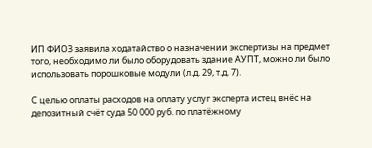ИП ФИО3 заявила ходатайство о назначении экспертизы на предмет того, необходимо ли было оборудовать здание АУПТ, можно ли было использовать порошковые модули (л.д. 29, т.д. 7).

С целью оплаты расходов на оплату услуг эксперта истец внёс на депозитный счёт суда 50 000 руб. по платёжному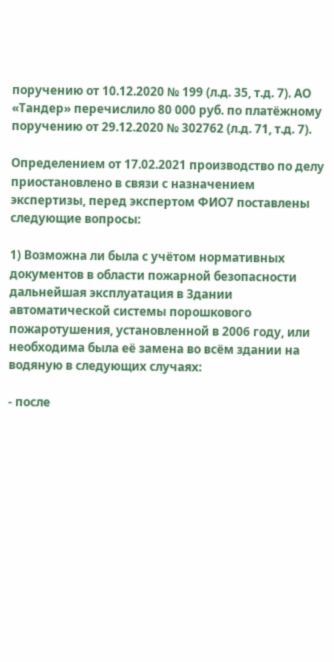поручению от 10.12.2020 № 199 (л.д. 35, т.д. 7). АО «Тандер» перечислило 80 000 руб. по платёжному поручению от 29.12.2020 № 302762 (л.д. 71, т.д. 7).

Определением от 17.02.2021 производство по делу приостановлено в связи с назначением экспертизы, перед экспертом ФИО7 поставлены следующие вопросы:

1) Возможна ли была с учётом нормативных документов в области пожарной безопасности дальнейшая эксплуатация в Здании автоматической системы порошкового пожаротушения, установленной в 2006 году, или необходима была её замена во всём здании на водяную в следующих случаях:

- после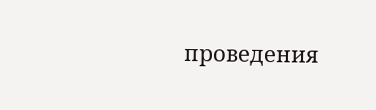проведения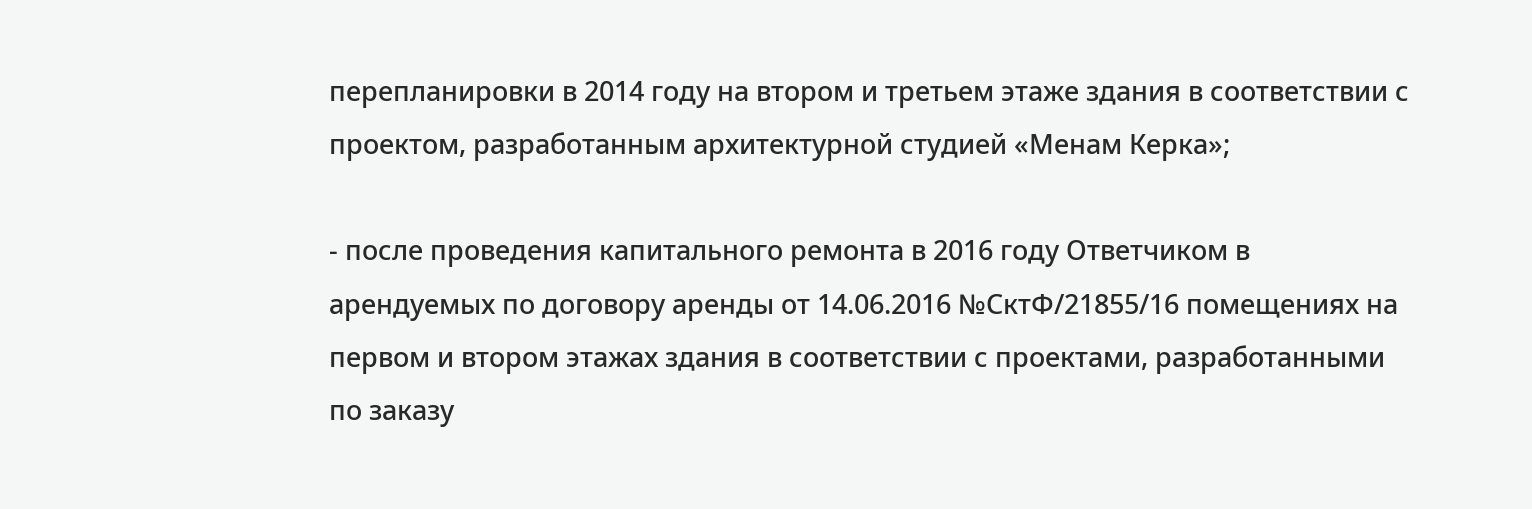перепланировки в 2014 году на втором и третьем этаже здания в соответствии с проектом, разработанным архитектурной студией «Менам Керка»;

- после проведения капитального ремонта в 2016 году Ответчиком в арендуемых по договору аренды от 14.06.2016 №СктФ/21855/16 помещениях на первом и втором этажах здания в соответствии с проектами, разработанными по заказу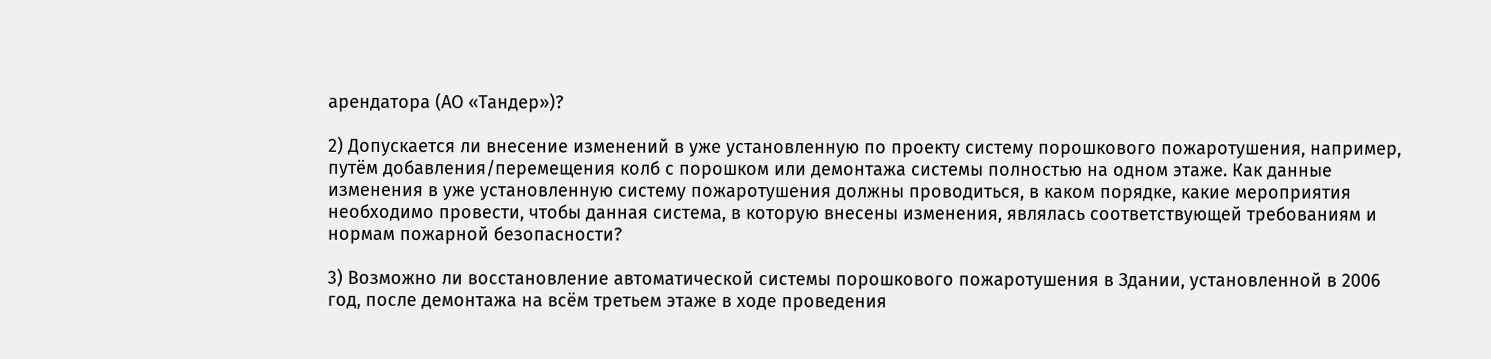арендатора (АО «Тандер»)?

2) Допускается ли внесение изменений в уже установленную по проекту систему порошкового пожаротушения, например, путём добавления/перемещения колб с порошком или демонтажа системы полностью на одном этаже. Как данные изменения в уже установленную систему пожаротушения должны проводиться, в каком порядке, какие мероприятия необходимо провести, чтобы данная система, в которую внесены изменения, являлась соответствующей требованиям и нормам пожарной безопасности?

3) Возможно ли восстановление автоматической системы порошкового пожаротушения в Здании, установленной в 2006 год, после демонтажа на всём третьем этаже в ходе проведения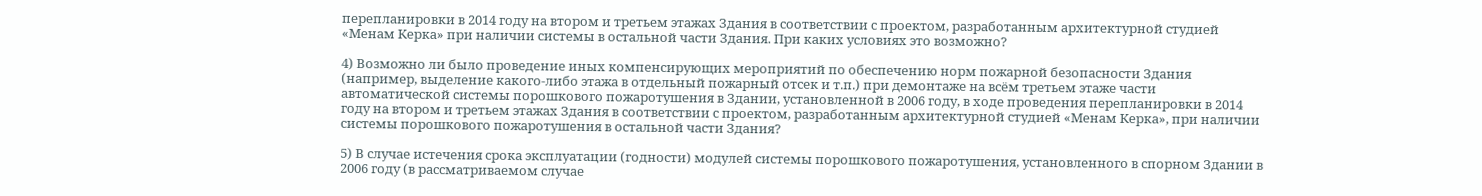перепланировки в 2014 году на втором и третьем этажах Здания в соответствии с проектом, разработанным архитектурной студией «Менам Керка» при наличии системы в остальной части Здания. При каких условиях это возможно?

4) Возможно ли было проведение иных компенсирующих мероприятий по обеспечению норм пожарной безопасности Здания (например, выделение какого-либо этажа в отдельный пожарный отсек и т.п.) при демонтаже на всём третьем этаже части автоматической системы порошкового пожаротушения в Здании, установленной в 2006 году, в ходе проведения перепланировки в 2014 году на втором и третьем этажах Здания в соответствии с проектом, разработанным архитектурной студией «Менам Керка», при наличии системы порошкового пожаротушения в остальной части Здания?

5) В случае истечения срока эксплуатации (годности) модулей системы порошкового пожаротушения, установленного в спорном Здании в 2006 году (в рассматриваемом случае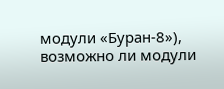модули «Буран-8»), возможно ли модули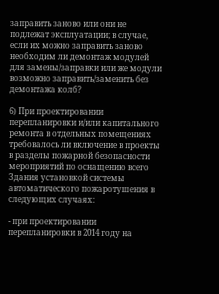заправить заново или они не подлежат эксплуатации; в случае, если их можно заправить заново необходим ли демонтаж модулей для замены/заправки или же модули возможно заправить/заменить без демонтажа колб?

6) При проектировании перепланировки и/или капитального ремонта в отдельных помещениях требовалось ли включение в проекты в разделы пожарной безопасности мероприятий по оснащению всего Здания установкой системы автоматического пожаротушения в следующих случаях:

- при проектировании перепланировки в 2014 году на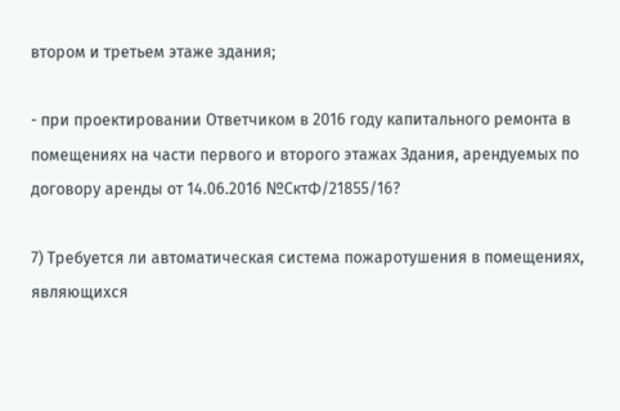втором и третьем этаже здания;

- при проектировании Ответчиком в 2016 году капитального ремонта в помещениях на части первого и второго этажах Здания, арендуемых по договору аренды от 14.06.2016 №СктФ/21855/16?

7) Требуется ли автоматическая система пожаротушения в помещениях, являющихся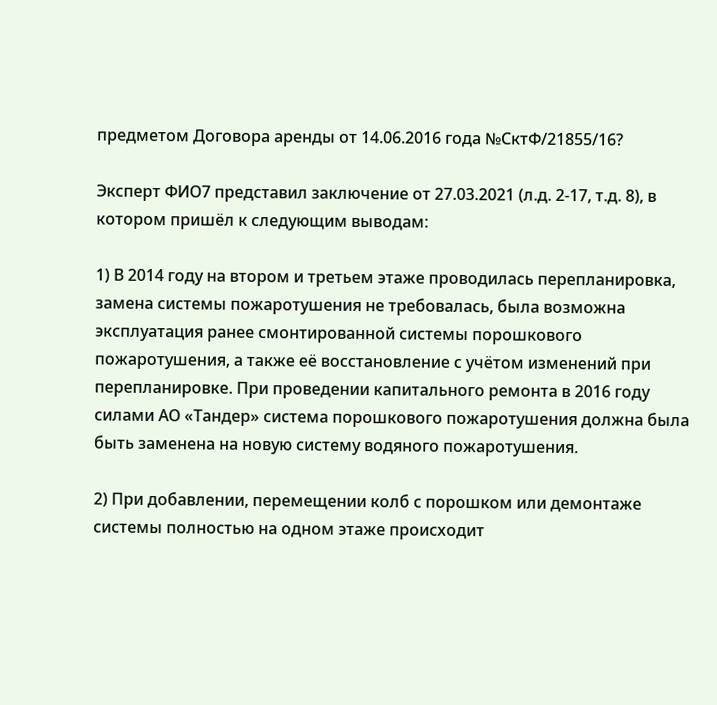предметом Договора аренды от 14.06.2016 года №СктФ/21855/16?

Эксперт ФИО7 представил заключение от 27.03.2021 (л.д. 2-17, т.д. 8), в котором пришёл к следующим выводам:

1) В 2014 году на втором и третьем этаже проводилась перепланировка, замена системы пожаротушения не требовалась, была возможна эксплуатация ранее смонтированной системы порошкового пожаротушения, а также её восстановление с учётом изменений при перепланировке. При проведении капитального ремонта в 2016 году силами АО «Тандер» система порошкового пожаротушения должна была быть заменена на новую систему водяного пожаротушения.

2) При добавлении, перемещении колб с порошком или демонтаже системы полностью на одном этаже происходит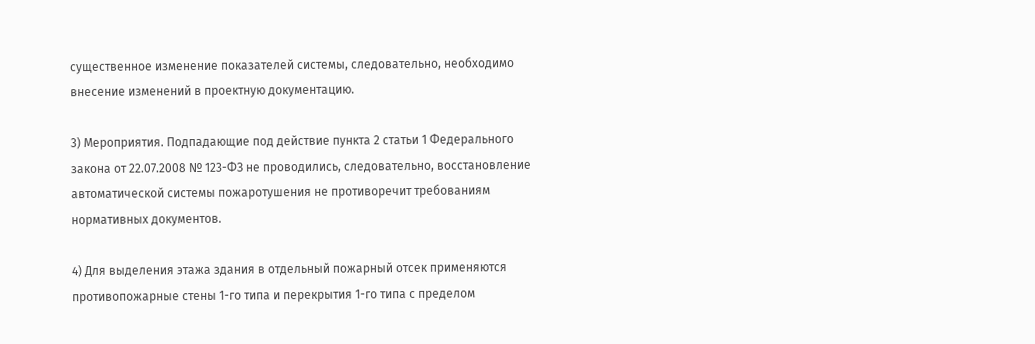существенное изменение показателей системы, следовательно, необходимо внесение изменений в проектную документацию.

3) Мероприятия. Подпадающие под действие пункта 2 статьи 1 Федерального закона от 22.07.2008 № 123-ФЗ не проводились, следовательно, восстановление автоматической системы пожаротушения не противоречит требованиям нормативных документов.

4) Для выделения этажа здания в отдельный пожарный отсек применяются противопожарные стены 1-го типа и перекрытия 1-го типа с пределом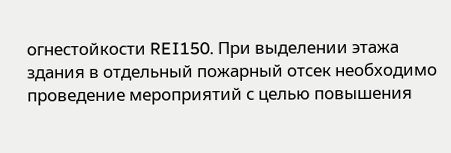огнестойкости REI150. При выделении этажа здания в отдельный пожарный отсек необходимо проведение мероприятий с целью повышения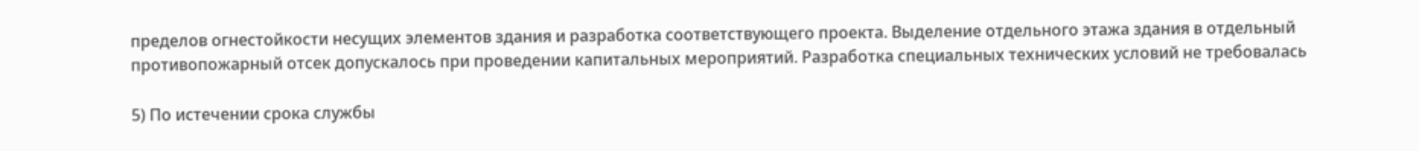пределов огнестойкости несущих элементов здания и разработка соответствующего проекта. Выделение отдельного этажа здания в отдельный противопожарный отсек допускалось при проведении капитальных мероприятий. Разработка специальных технических условий не требовалась

5) По истечении срока службы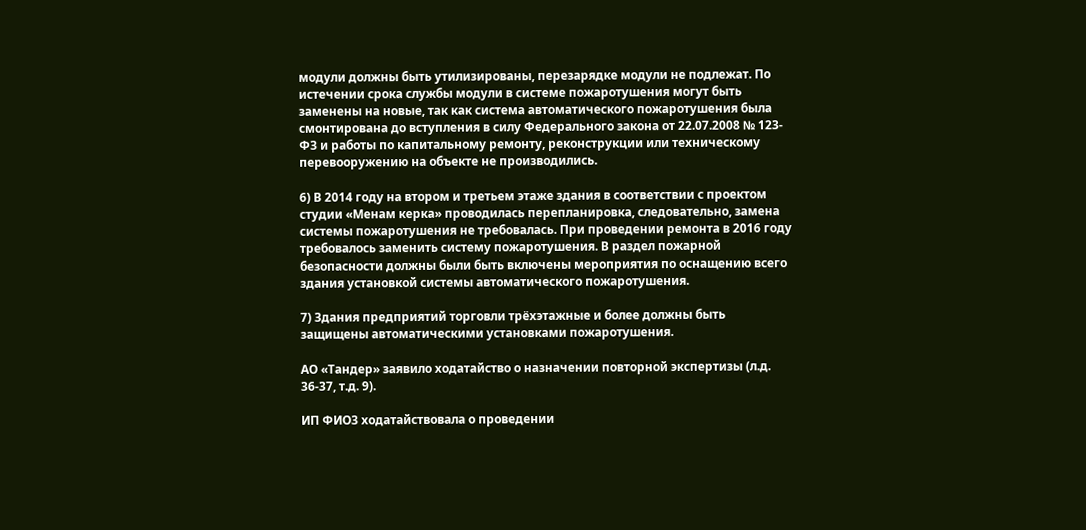модули должны быть утилизированы, перезарядке модули не подлежат. По истечении срока службы модули в системе пожаротушения могут быть заменены на новые, так как система автоматического пожаротушения была смонтирована до вступления в силу Федерального закона от 22.07.2008 № 123-ФЗ и работы по капитальному ремонту, реконструкции или техническому перевооружению на объекте не производились.

6) В 2014 году на втором и третьем этаже здания в соответствии с проектом студии «Менам керка» проводилась перепланировка, следовательно, замена системы пожаротушения не требовалась. При проведении ремонта в 2016 году требовалось заменить систему пожаротушения. В раздел пожарной безопасности должны были быть включены мероприятия по оснащению всего здания установкой системы автоматического пожаротушения.

7) Здания предприятий торговли трёхэтажные и более должны быть защищены автоматическими установками пожаротушения.

АО «Тандер» заявило ходатайство о назначении повторной экспертизы (л.д. 36-37, т.д. 9).

ИП ФИО3 ходатайствовала о проведении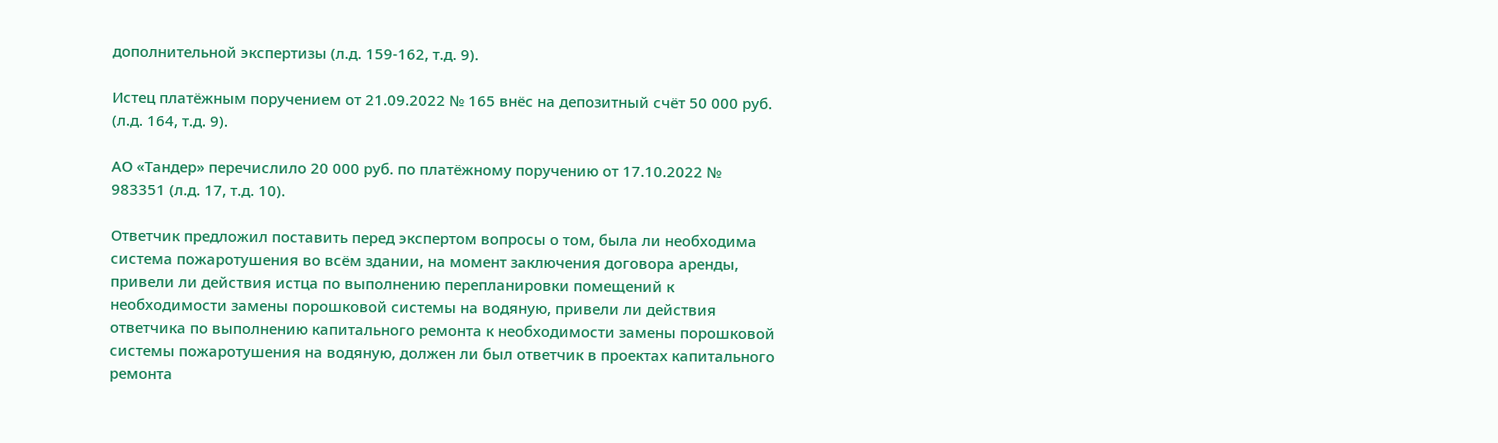дополнительной экспертизы (л.д. 159-162, т.д. 9).

Истец платёжным поручением от 21.09.2022 № 165 внёс на депозитный счёт 50 000 руб. (л.д. 164, т.д. 9).

АО «Тандер» перечислило 20 000 руб. по платёжному поручению от 17.10.2022 № 983351 (л.д. 17, т.д. 10).

Ответчик предложил поставить перед экспертом вопросы о том, была ли необходима система пожаротушения во всём здании, на момент заключения договора аренды, привели ли действия истца по выполнению перепланировки помещений к необходимости замены порошковой системы на водяную, привели ли действия ответчика по выполнению капитального ремонта к необходимости замены порошковой системы пожаротушения на водяную, должен ли был ответчик в проектах капитального ремонта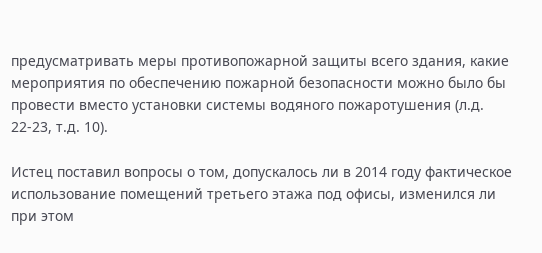предусматривать меры противопожарной защиты всего здания, какие мероприятия по обеспечению пожарной безопасности можно было бы провести вместо установки системы водяного пожаротушения (л.д. 22-23, т.д. 10).

Истец поставил вопросы о том, допускалось ли в 2014 году фактическое использование помещений третьего этажа под офисы, изменился ли при этом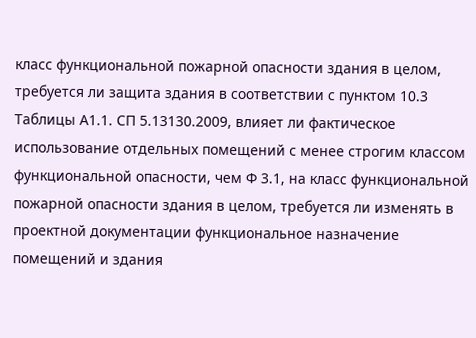класс функциональной пожарной опасности здания в целом, требуется ли защита здания в соответствии с пунктом 10.3 Таблицы А1.1. СП 5.13130.2009, влияет ли фактическое использование отдельных помещений с менее строгим классом функциональной опасности, чем Ф 3.1, на класс функциональной пожарной опасности здания в целом, требуется ли изменять в проектной документации функциональное назначение помещений и здания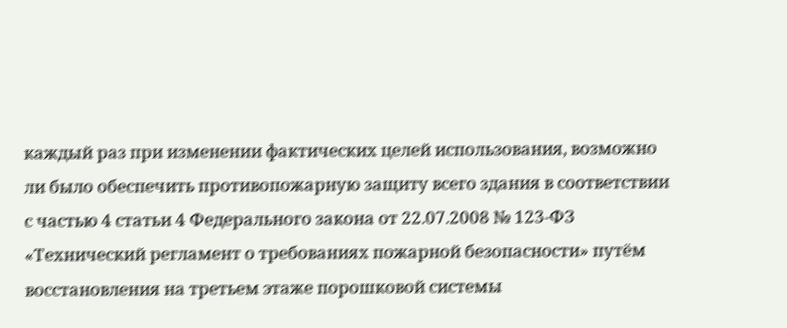каждый раз при изменении фактических целей использования, возможно ли было обеспечить противопожарную защиту всего здания в соответствии с частью 4 статьи 4 Федерального закона от 22.07.2008 № 123-ФЗ «Технический регламент о требованиях пожарной безопасности» путём восстановления на третьем этаже порошковой системы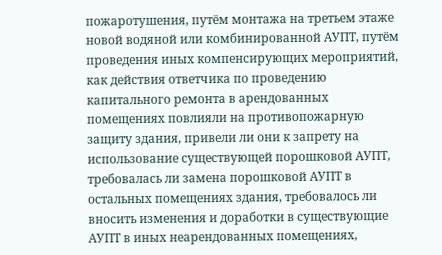пожаротушения, путём монтажа на третьем этаже новой водяной или комбинированной АУПТ, путём проведения иных компенсирующих мероприятий, как действия ответчика по проведению капитального ремонта в арендованных помещениях повлияли на противопожарную защиту здания, привели ли они к запрету на использование существующей порошковой АУПТ, требовалась ли замена порошковой АУПТ в остальных помещениях здания, требовалось ли вносить изменения и доработки в существующие АУПТ в иных неарендованных помещениях,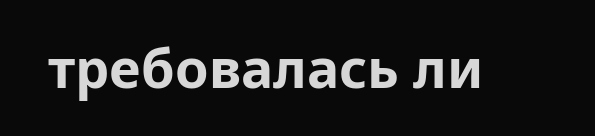требовалась ли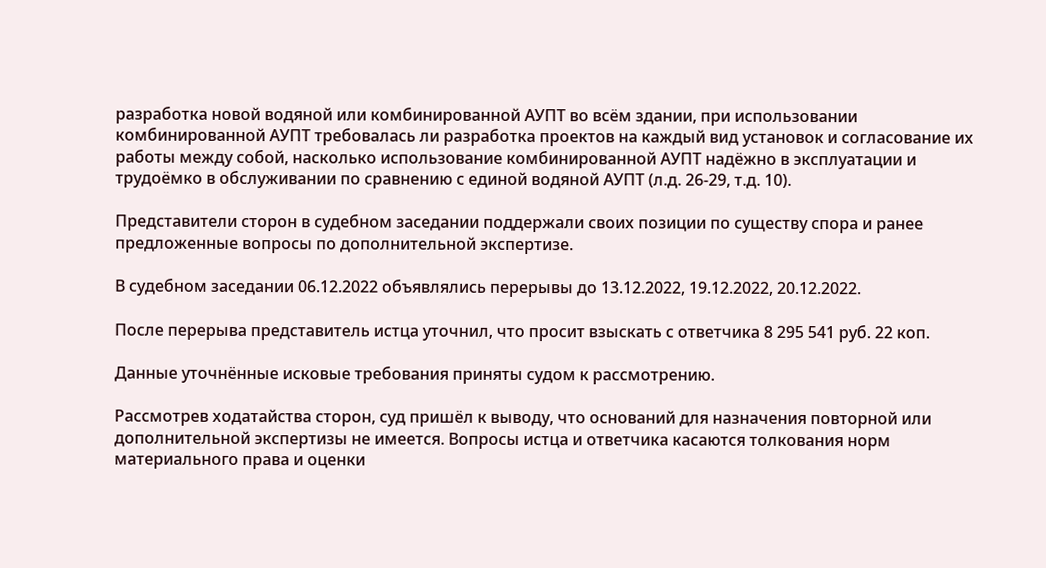разработка новой водяной или комбинированной АУПТ во всём здании, при использовании комбинированной АУПТ требовалась ли разработка проектов на каждый вид установок и согласование их работы между собой, насколько использование комбинированной АУПТ надёжно в эксплуатации и трудоёмко в обслуживании по сравнению с единой водяной АУПТ (л.д. 26-29, т.д. 10).

Представители сторон в судебном заседании поддержали своих позиции по существу спора и ранее предложенные вопросы по дополнительной экспертизе.

В судебном заседании 06.12.2022 объявлялись перерывы до 13.12.2022, 19.12.2022, 20.12.2022.

После перерыва представитель истца уточнил, что просит взыскать с ответчика 8 295 541 руб. 22 коп.

Данные уточнённые исковые требования приняты судом к рассмотрению.

Рассмотрев ходатайства сторон, суд пришёл к выводу, что оснований для назначения повторной или дополнительной экспертизы не имеется. Вопросы истца и ответчика касаются толкования норм материального права и оценки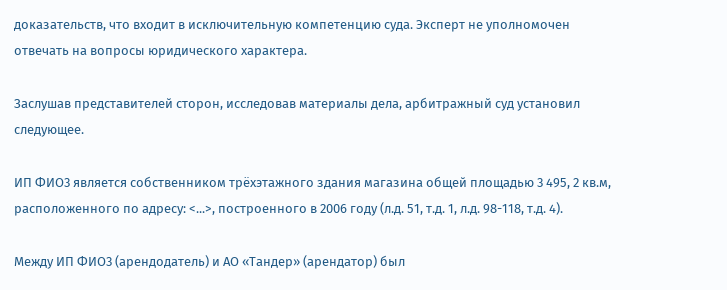доказательств, что входит в исключительную компетенцию суда. Эксперт не уполномочен отвечать на вопросы юридического характера.

Заслушав представителей сторон, исследовав материалы дела, арбитражный суд установил следующее.

ИП ФИО3 является собственником трёхэтажного здания магазина общей площадью 3 495, 2 кв.м, расположенного по адресу: <...>, построенного в 2006 году (л.д. 51, т.д. 1, л.д. 98-118, т.д. 4).

Между ИП ФИО3 (арендодатель) и АО «Тандер» (арендатор) был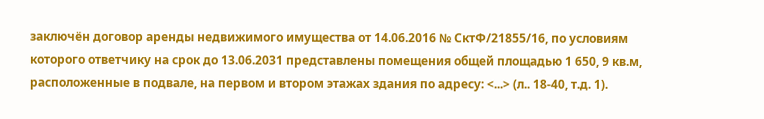заключён договор аренды недвижимого имущества от 14.06.2016 № СктФ/21855/16, по условиям которого ответчику на срок до 13.06.2031 представлены помещения общей площадью 1 650, 9 кв.м, расположенные в подвале, на первом и втором этажах здания по адресу: <...> (л.. 18-40, т.д. 1).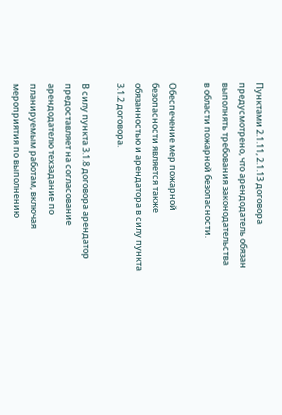Пунктами 2.1.11, 2.1.13 договора предусмотрено, что арендодатель обязан выполнять требования законодательства в области пожарной безопасности.

Обеспечение мер пожарной безопасности является также обязанностью и арендатора в силу пункта 3.1.2 договора.

В силу пункта 3.1.8 договора арендатор предоставляет на согласование арендодателю техзадание по планируемым работам, включая мероприятия по выполнению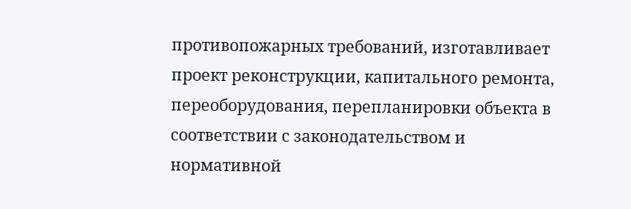противопожарных требований, изготавливает проект реконструкции, капитального ремонта, переоборудования, перепланировки объекта в соответствии с законодательством и нормативной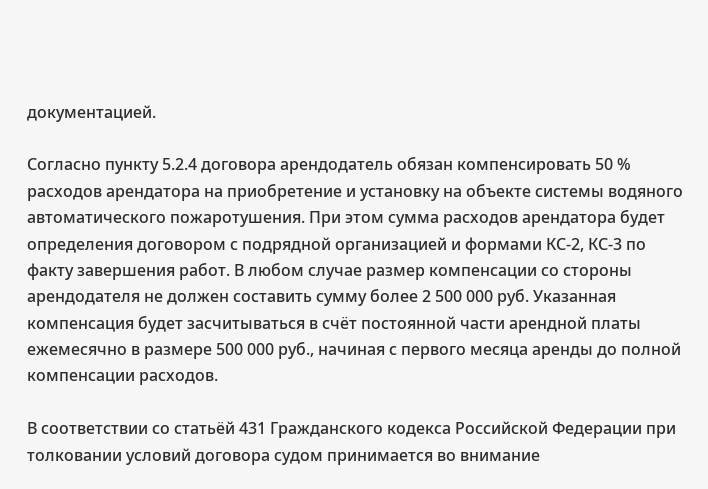документацией.

Согласно пункту 5.2.4 договора арендодатель обязан компенсировать 50 % расходов арендатора на приобретение и установку на объекте системы водяного автоматического пожаротушения. При этом сумма расходов арендатора будет определения договором с подрядной организацией и формами КС-2, КС-3 по факту завершения работ. В любом случае размер компенсации со стороны арендодателя не должен составить сумму более 2 500 000 руб. Указанная компенсация будет засчитываться в счёт постоянной части арендной платы ежемесячно в размере 500 000 руб., начиная с первого месяца аренды до полной компенсации расходов.

В соответствии со статьёй 431 Гражданского кодекса Российской Федерации при толковании условий договора судом принимается во внимание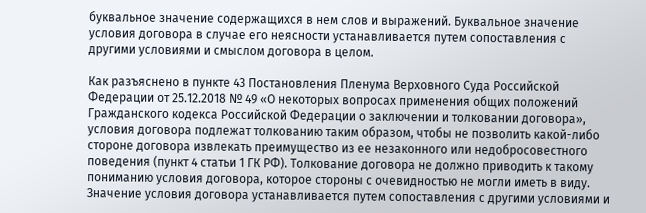буквальное значение содержащихся в нем слов и выражений. Буквальное значение условия договора в случае его неясности устанавливается путем сопоставления с другими условиями и смыслом договора в целом.

Как разъяснено в пункте 43 Постановления Пленума Верховного Суда Российской Федерации от 25.12.2018 № 49 «О некоторых вопросах применения общих положений Гражданского кодекса Российской Федерации о заключении и толковании договора», условия договора подлежат толкованию таким образом, чтобы не позволить какой-либо стороне договора извлекать преимущество из ее незаконного или недобросовестного поведения (пункт 4 статьи 1 ГК РФ). Толкование договора не должно приводить к такому пониманию условия договора, которое стороны с очевидностью не могли иметь в виду. Значение условия договора устанавливается путем сопоставления с другими условиями и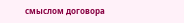смыслом договора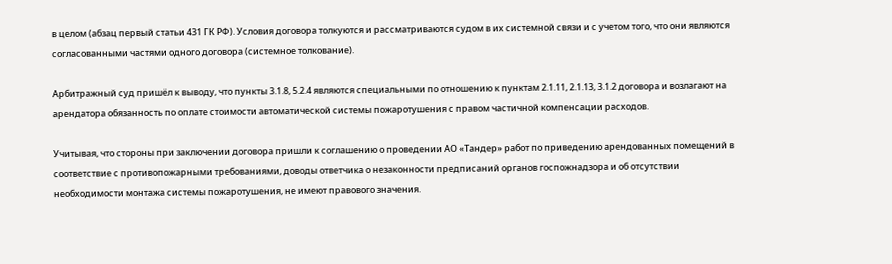в целом (абзац первый статьи 431 ГК РФ). Условия договора толкуются и рассматриваются судом в их системной связи и с учетом того, что они являются согласованными частями одного договора (системное толкование).

Арбитражный суд пришёл к выводу, что пункты 3.1.8, 5.2.4 являются специальными по отношению к пунктам 2.1.11, 2.1.13, 3.1.2 договора и возлагают на арендатора обязанность по оплате стоимости автоматической системы пожаротушения с правом частичной компенсации расходов.

Учитывая, что стороны при заключении договора пришли к соглашению о проведении АО «Тандер» работ по приведению арендованных помещений в соответствие с противопожарными требованиями, доводы ответчика о незаконности предписаний органов госпожнадзора и об отсутствии необходимости монтажа системы пожаротушения, не имеют правового значения.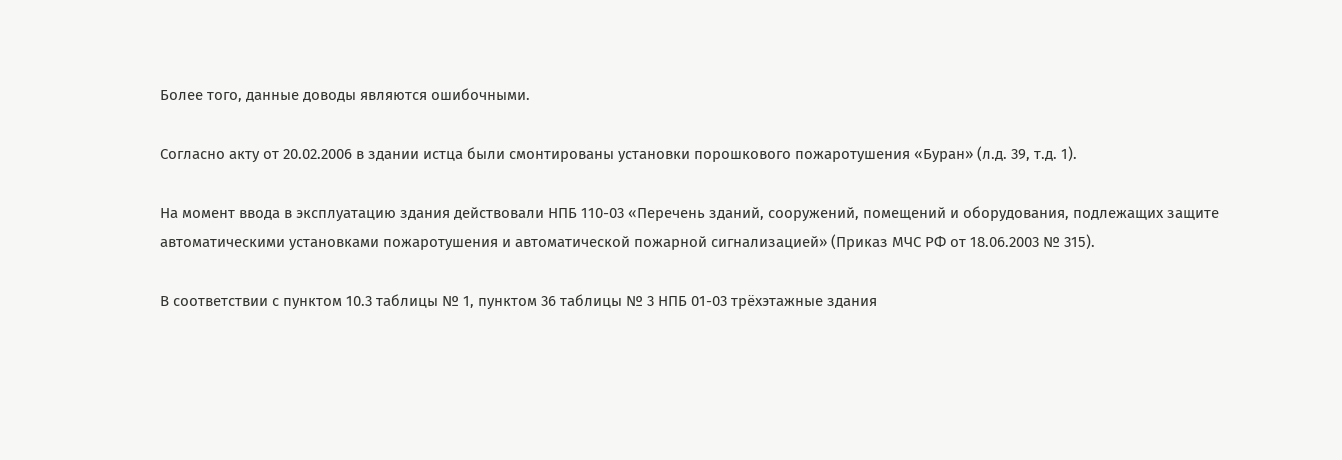Более того, данные доводы являются ошибочными.

Согласно акту от 20.02.2006 в здании истца были смонтированы установки порошкового пожаротушения «Буран» (л.д. 39, т.д. 1).

На момент ввода в эксплуатацию здания действовали НПБ 110-03 «Перечень зданий, сооружений, помещений и оборудования, подлежащих защите автоматическими установками пожаротушения и автоматической пожарной сигнализацией» (Приказ МЧС РФ от 18.06.2003 № 315).

В соответствии с пунктом 10.3 таблицы № 1, пунктом 36 таблицы № 3 НПБ 01-03 трёхэтажные здания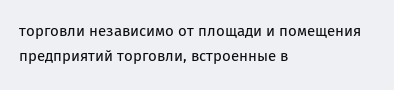торговли независимо от площади и помещения предприятий торговли, встроенные в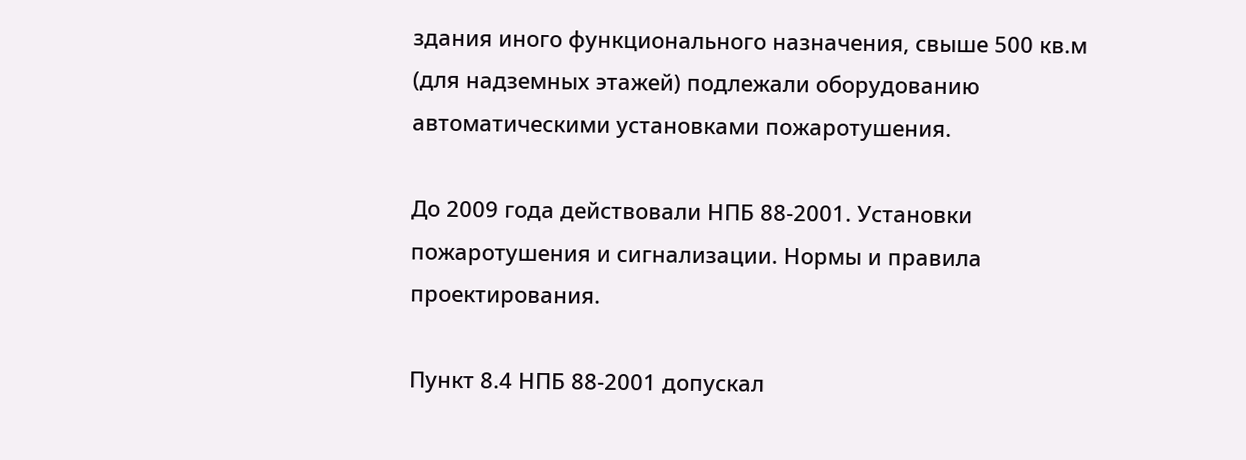здания иного функционального назначения, свыше 500 кв.м (для надземных этажей) подлежали оборудованию автоматическими установками пожаротушения.

До 2009 года действовали НПБ 88-2001. Установки пожаротушения и сигнализации. Нормы и правила проектирования.

Пункт 8.4 НПБ 88-2001 допускал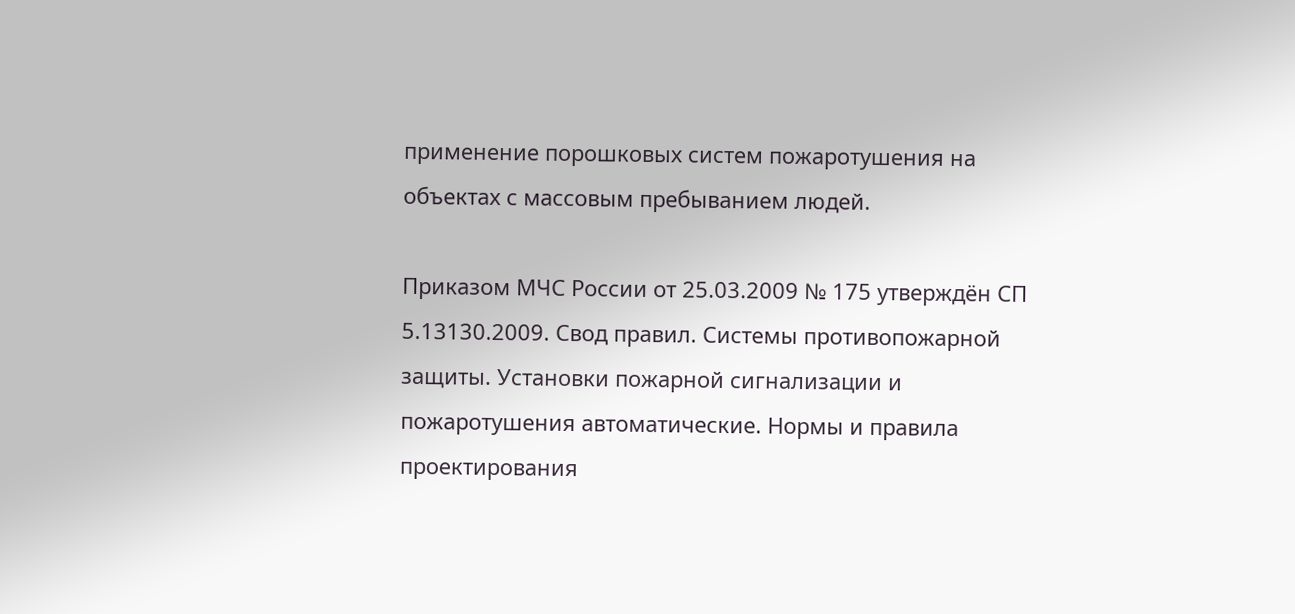применение порошковых систем пожаротушения на объектах с массовым пребыванием людей.

Приказом МЧС России от 25.03.2009 № 175 утверждён СП 5.13130.2009. Свод правил. Системы противопожарной защиты. Установки пожарной сигнализации и пожаротушения автоматические. Нормы и правила проектирования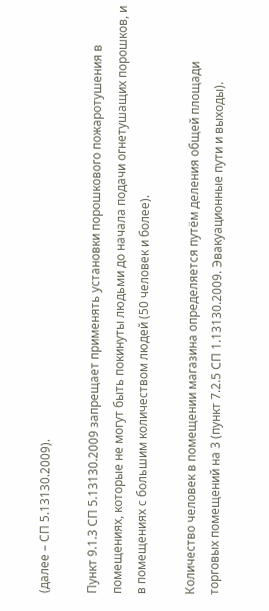(далее – СП 5.13130.2009).

Пункт 9.1.3 СП 5.13130.2009 запрещает применять установки порошкового пожаротушения в помещениях, которые не могут быть покинуты людьми до начала подачи огнетушащих порошков, и в помещениях с большим количеством людей (50 человек и более).

Количество человек в помещении магазина определяется путём деления общей площади торговых помещений на 3 (пункт 7.2.5 СП 1.13130.2009. Эвакуационные пути и выходы).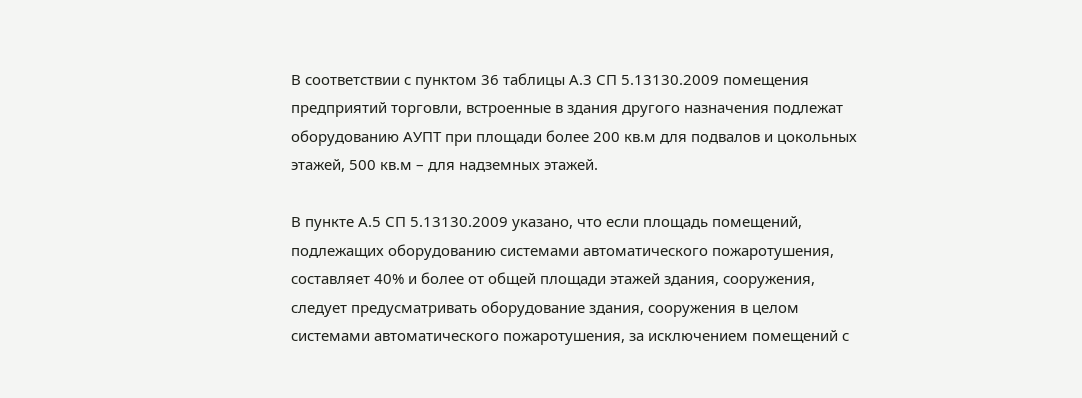В соответствии с пунктом 36 таблицы А.3 СП 5.13130.2009 помещения предприятий торговли, встроенные в здания другого назначения подлежат оборудованию АУПТ при площади более 200 кв.м для подвалов и цокольных этажей, 500 кв.м – для надземных этажей.

В пункте А.5 СП 5.13130.2009 указано, что если площадь помещений, подлежащих оборудованию системами автоматического пожаротушения, составляет 40% и более от общей площади этажей здания, сооружения, следует предусматривать оборудование здания, сооружения в целом системами автоматического пожаротушения, за исключением помещений с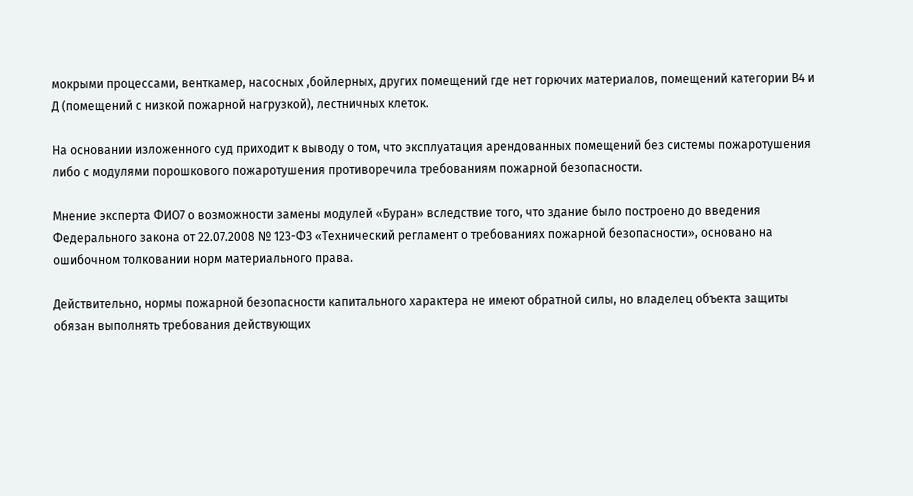мокрыми процессами, венткамер, насосных ,бойлерных, других помещений где нет горючих материалов, помещений категории В4 и Д (помещений с низкой пожарной нагрузкой), лестничных клеток.

На основании изложенного суд приходит к выводу о том, что эксплуатация арендованных помещений без системы пожаротушения либо с модулями порошкового пожаротушения противоречила требованиям пожарной безопасности.

Мнение эксперта ФИО7 о возможности замены модулей «Буран» вследствие того, что здание было построено до введения Федерального закона от 22.07.2008 № 123-ФЗ «Технический регламент о требованиях пожарной безопасности», основано на ошибочном толковании норм материального права.

Действительно, нормы пожарной безопасности капитального характера не имеют обратной силы, но владелец объекта защиты обязан выполнять требования действующих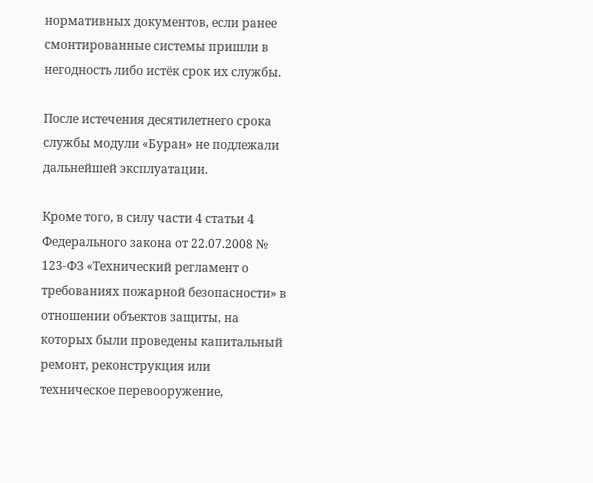нормативных документов, если ранее смонтированные системы пришли в негодность либо истёк срок их службы.

После истечения десятилетнего срока службы модули «Буран» не подлежали дальнейшей эксплуатации.

Кроме того, в силу части 4 статьи 4 Федерального закона от 22.07.2008 № 123-ФЗ «Технический регламент о требованиях пожарной безопасности» в отношении объектов защиты, на которых были проведены капитальный ремонт, реконструкция или техническое перевооружение,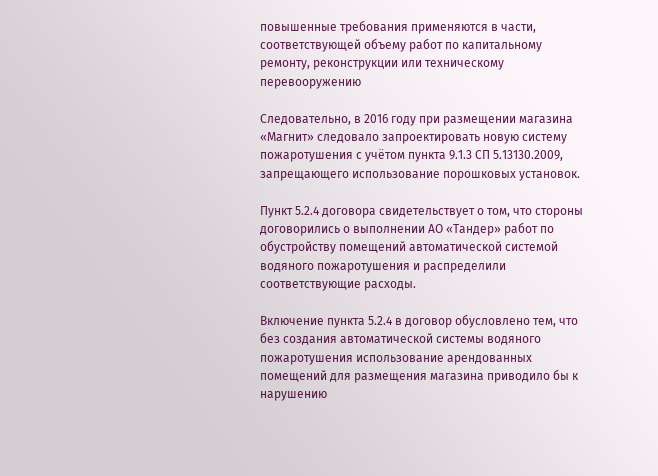повышенные требования применяются в части, соответствующей объему работ по капитальному ремонту, реконструкции или техническому перевооружению

Следовательно, в 2016 году при размещении магазина «Магнит» следовало запроектировать новую систему пожаротушения с учётом пункта 9.1.3 СП 5.13130.2009, запрещающего использование порошковых установок.

Пункт 5.2.4 договора свидетельствует о том, что стороны договорились о выполнении АО «Тандер» работ по обустройству помещений автоматической системой водяного пожаротушения и распределили соответствующие расходы.

Включение пункта 5.2.4 в договор обусловлено тем, что без создания автоматической системы водяного пожаротушения использование арендованных помещений для размещения магазина приводило бы к нарушению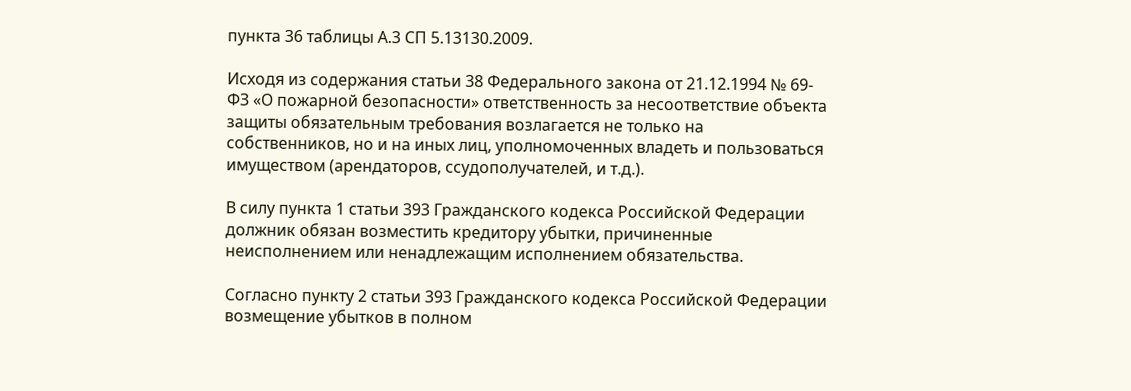пункта 36 таблицы А.3 СП 5.13130.2009.

Исходя из содержания статьи 38 Федерального закона от 21.12.1994 № 69-ФЗ «О пожарной безопасности» ответственность за несоответствие объекта защиты обязательным требования возлагается не только на собственников, но и на иных лиц, уполномоченных владеть и пользоваться имуществом (арендаторов, ссудополучателей, и т.д.).

В силу пункта 1 статьи 393 Гражданского кодекса Российской Федерации должник обязан возместить кредитору убытки, причиненные неисполнением или ненадлежащим исполнением обязательства.

Согласно пункту 2 статьи 393 Гражданского кодекса Российской Федерации возмещение убытков в полном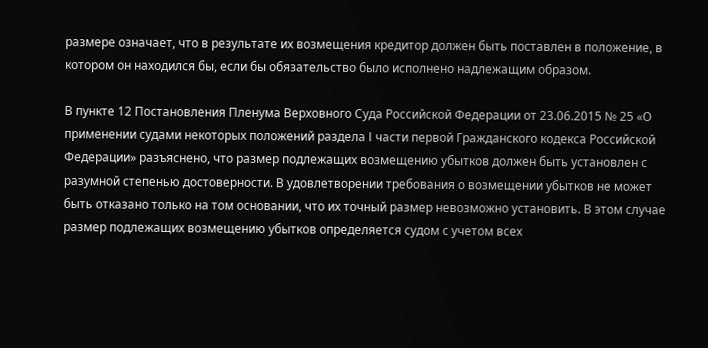размере означает, что в результате их возмещения кредитор должен быть поставлен в положение, в котором он находился бы, если бы обязательство было исполнено надлежащим образом.

В пункте 12 Постановления Пленума Верховного Суда Российской Федерации от 23.06.2015 № 25 «О применении судами некоторых положений раздела I части первой Гражданского кодекса Российской Федерации» разъяснено, что размер подлежащих возмещению убытков должен быть установлен с разумной степенью достоверности. В удовлетворении требования о возмещении убытков не может быть отказано только на том основании, что их точный размер невозможно установить. В этом случае размер подлежащих возмещению убытков определяется судом с учетом всех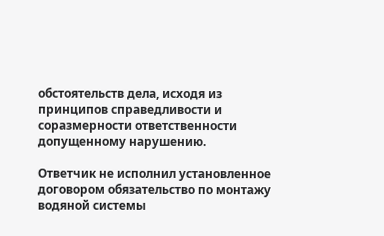обстоятельств дела, исходя из принципов справедливости и соразмерности ответственности допущенному нарушению.

Ответчик не исполнил установленное договором обязательство по монтажу водяной системы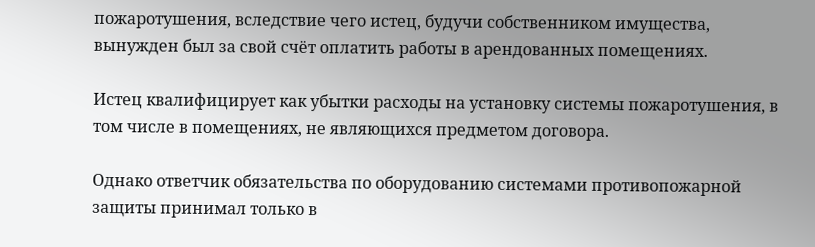пожаротушения, вследствие чего истец, будучи собственником имущества, вынужден был за свой счёт оплатить работы в арендованных помещениях.

Истец квалифицирует как убытки расходы на установку системы пожаротушения, в том числе в помещениях, не являющихся предметом договора.

Однако ответчик обязательства по оборудованию системами противопожарной защиты принимал только в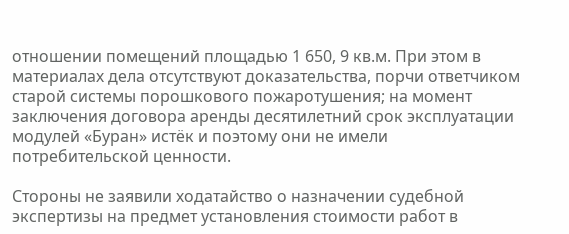отношении помещений площадью 1 650, 9 кв.м. При этом в материалах дела отсутствуют доказательства, порчи ответчиком старой системы порошкового пожаротушения; на момент заключения договора аренды десятилетний срок эксплуатации модулей «Буран» истёк и поэтому они не имели потребительской ценности.

Стороны не заявили ходатайство о назначении судебной экспертизы на предмет установления стоимости работ в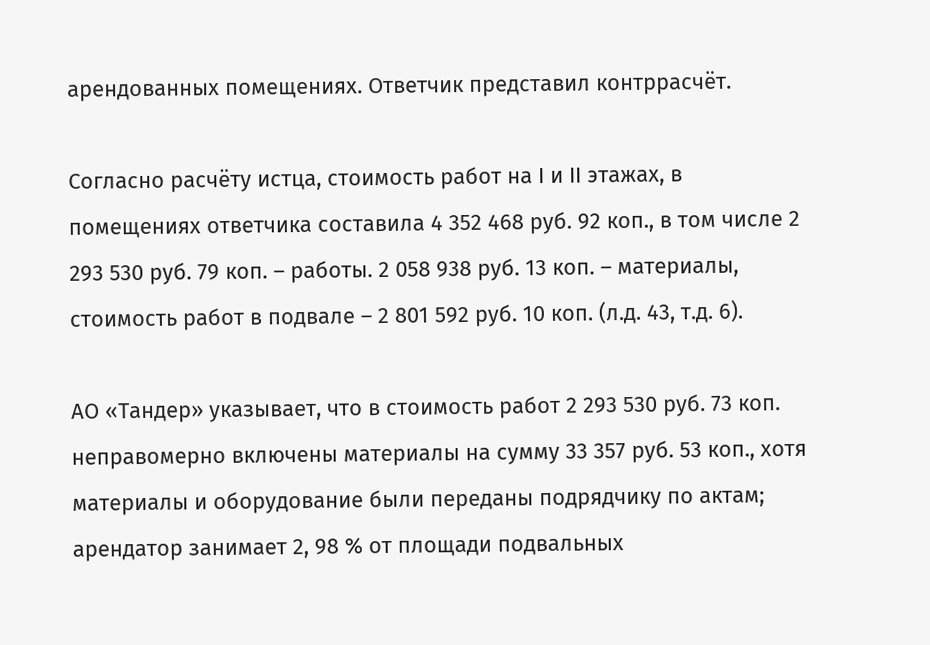арендованных помещениях. Ответчик представил контррасчёт.

Согласно расчёту истца, стоимость работ на I и II этажах, в помещениях ответчика составила 4 352 468 руб. 92 коп., в том числе 2 293 530 руб. 79 коп. – работы. 2 058 938 руб. 13 коп. – материалы, стоимость работ в подвале – 2 801 592 руб. 10 коп. (л.д. 43, т.д. 6).

АО «Тандер» указывает, что в стоимость работ 2 293 530 руб. 73 коп. неправомерно включены материалы на сумму 33 357 руб. 53 коп., хотя материалы и оборудование были переданы подрядчику по актам; арендатор занимает 2, 98 % от площади подвальных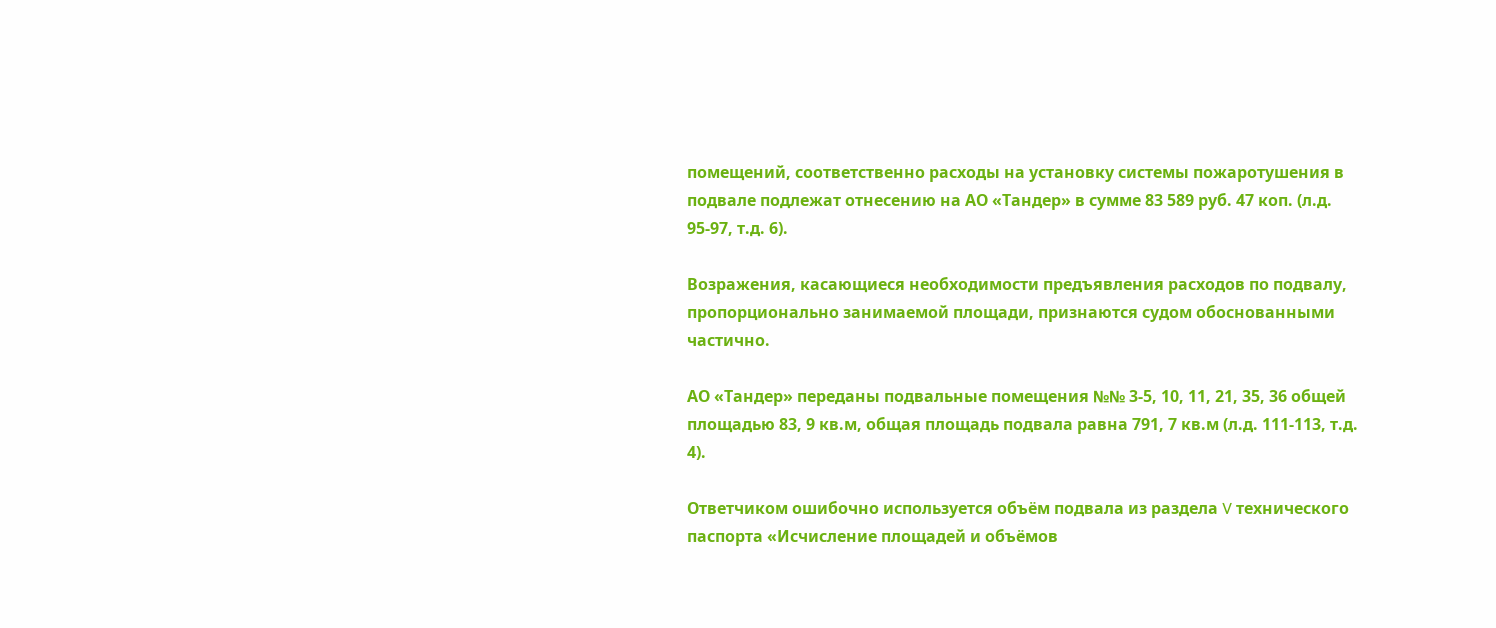помещений, соответственно расходы на установку системы пожаротушения в подвале подлежат отнесению на АО «Тандер» в сумме 83 589 руб. 47 коп. (л.д. 95-97, т.д. 6).

Возражения, касающиеся необходимости предъявления расходов по подвалу, пропорционально занимаемой площади, признаются судом обоснованными частично.

АО «Тандер» переданы подвальные помещения №№ 3-5, 10, 11, 21, 35, 36 общей площадью 83, 9 кв.м, общая площадь подвала равна 791, 7 кв.м (л.д. 111-113, т.д. 4).

Ответчиком ошибочно используется объём подвала из раздела V технического паспорта «Исчисление площадей и объёмов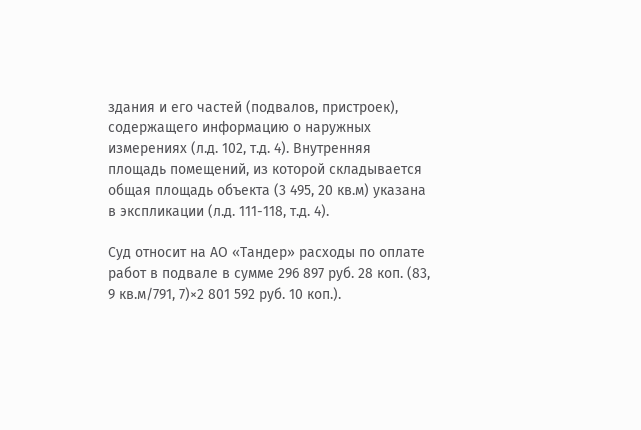здания и его частей (подвалов, пристроек), содержащего информацию о наружных измерениях (л.д. 102, т.д. 4). Внутренняя площадь помещений, из которой складывается общая площадь объекта (3 495, 20 кв.м) указана в экспликации (л.д. 111-118, т.д. 4).

Суд относит на АО «Тандер» расходы по оплате работ в подвале в сумме 296 897 руб. 28 коп. (83, 9 кв.м/791, 7)×2 801 592 руб. 10 коп.).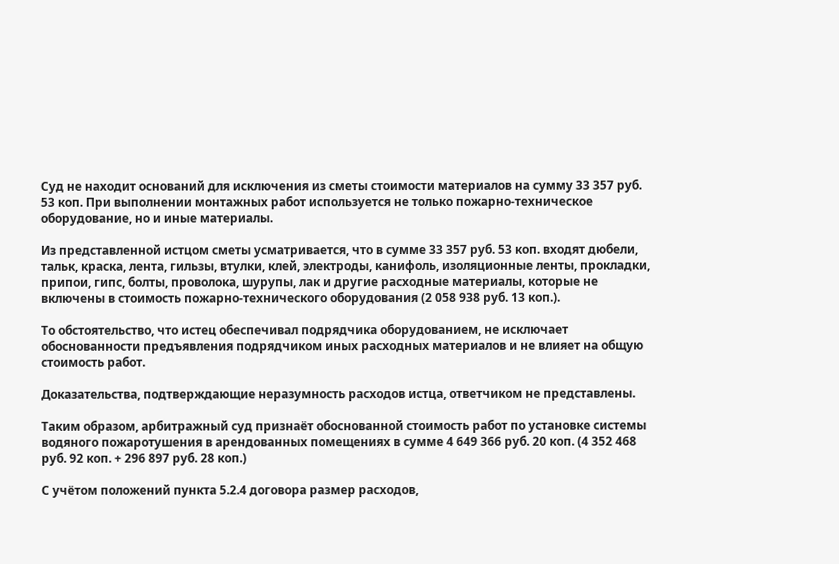Суд не находит оснований для исключения из сметы стоимости материалов на сумму 33 357 руб. 53 коп. При выполнении монтажных работ используется не только пожарно-техническое оборудование, но и иные материалы.

Из представленной истцом сметы усматривается, что в сумме 33 357 руб. 53 коп. входят дюбели, тальк, краска, лента, гильзы, втулки, клей, электроды, канифоль, изоляционные ленты, прокладки, припои, гипс, болты, проволока, шурупы, лак и другие расходные материалы, которые не включены в стоимость пожарно-технического оборудования (2 058 938 руб. 13 коп.).

То обстоятельство, что истец обеспечивал подрядчика оборудованием, не исключает обоснованности предъявления подрядчиком иных расходных материалов и не влияет на общую стоимость работ.

Доказательства, подтверждающие неразумность расходов истца, ответчиком не представлены.

Таким образом, арбитражный суд признаёт обоснованной стоимость работ по установке системы водяного пожаротушения в арендованных помещениях в сумме 4 649 366 руб. 20 коп. (4 352 468 руб. 92 коп. + 296 897 руб. 28 коп.)

С учётом положений пункта 5.2.4 договора размер расходов,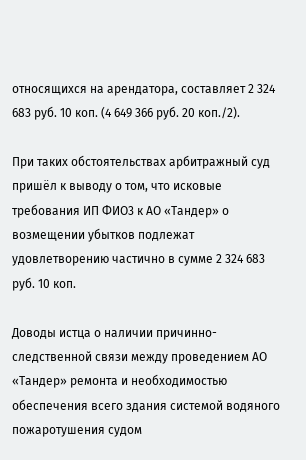относящихся на арендатора, составляет 2 324 683 руб. 10 коп. (4 649 366 руб. 20 коп./2).

При таких обстоятельствах арбитражный суд пришёл к выводу о том, что исковые требования ИП ФИО3 к АО «Тандер» о возмещении убытков подлежат удовлетворению частично в сумме 2 324 683 руб. 10 коп.

Доводы истца о наличии причинно-следственной связи между проведением АО «Тандер» ремонта и необходимостью обеспечения всего здания системой водяного пожаротушения судом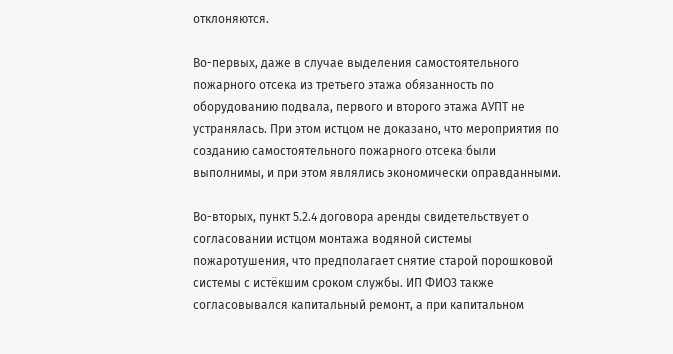отклоняются.

Во-первых, даже в случае выделения самостоятельного пожарного отсека из третьего этажа обязанность по оборудованию подвала, первого и второго этажа АУПТ не устранялась. При этом истцом не доказано, что мероприятия по созданию самостоятельного пожарного отсека были выполнимы, и при этом являлись экономически оправданными.

Во-вторых, пункт 5.2.4 договора аренды свидетельствует о согласовании истцом монтажа водяной системы пожаротушения, что предполагает снятие старой порошковой системы с истёкшим сроком службы. ИП ФИО3 также согласовывался капитальный ремонт, а при капитальном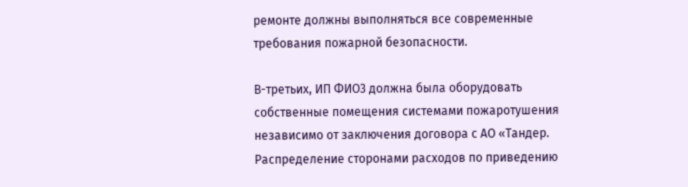ремонте должны выполняться все современные требования пожарной безопасности.

В-третьих, ИП ФИО3 должна была оборудовать собственные помещения системами пожаротушения независимо от заключения договора с АО «Тандер. Распределение сторонами расходов по приведению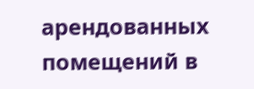арендованных помещений в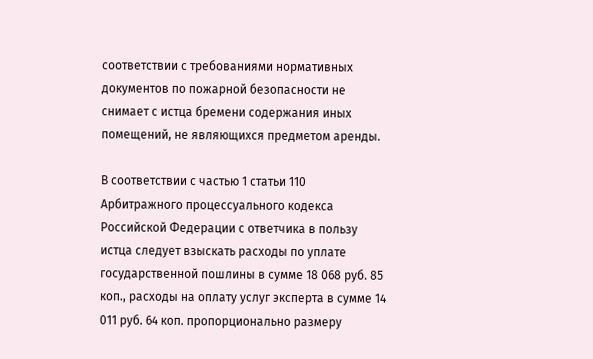соответствии с требованиями нормативных документов по пожарной безопасности не снимает с истца бремени содержания иных помещений, не являющихся предметом аренды.

В соответствии с частью 1 статьи 110 Арбитражного процессуального кодекса Российской Федерации с ответчика в пользу истца следует взыскать расходы по уплате государственной пошлины в сумме 18 068 руб. 85 коп., расходы на оплату услуг эксперта в сумме 14 011 руб. 64 коп. пропорционально размеру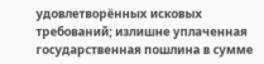удовлетворённых исковых требований; излишне уплаченная государственная пошлина в сумме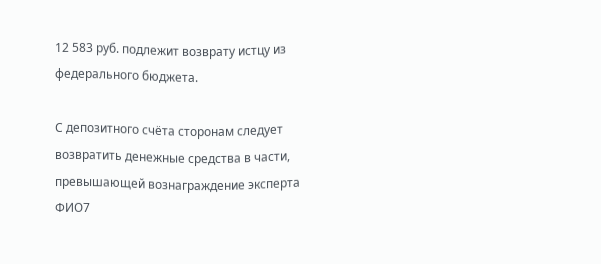12 583 руб. подлежит возврату истцу из федерального бюджета.

С депозитного счёта сторонам следует возвратить денежные средства в части, превышающей вознаграждение эксперта ФИО7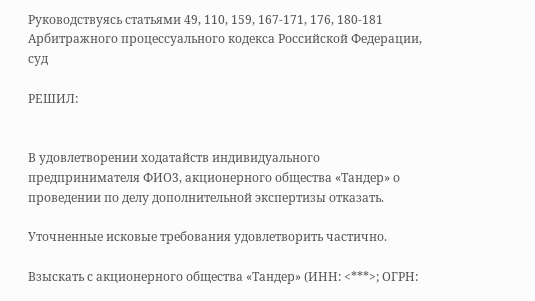Руководствуясь статьями 49, 110, 159, 167-171, 176, 180-181 Арбитражного процессуального кодекса Российской Федерации, суд

РЕШИЛ:


В удовлетворении ходатайств индивидуального предпринимателя ФИО3, акционерного общества «Тандер» о проведении по делу дополнительной экспертизы отказать.

Уточненные исковые требования удовлетворить частично.

Взыскать с акционерного общества «Тандер» (ИНН: <***>; ОГРН: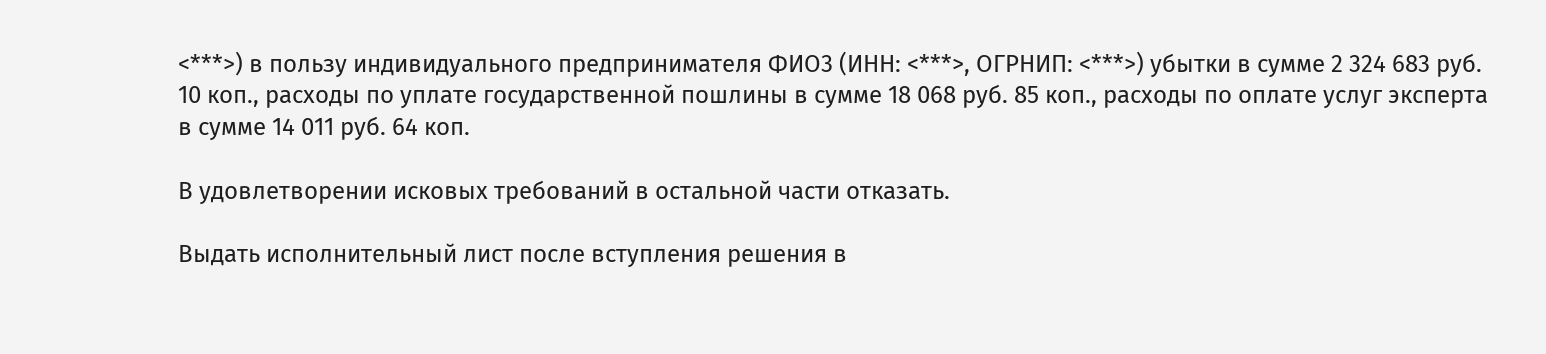<***>) в пользу индивидуального предпринимателя ФИО3 (ИНН: <***>, ОГРНИП: <***>) убытки в сумме 2 324 683 руб. 10 коп., расходы по уплате государственной пошлины в сумме 18 068 руб. 85 коп., расходы по оплате услуг эксперта в сумме 14 011 руб. 64 коп.

В удовлетворении исковых требований в остальной части отказать.

Выдать исполнительный лист после вступления решения в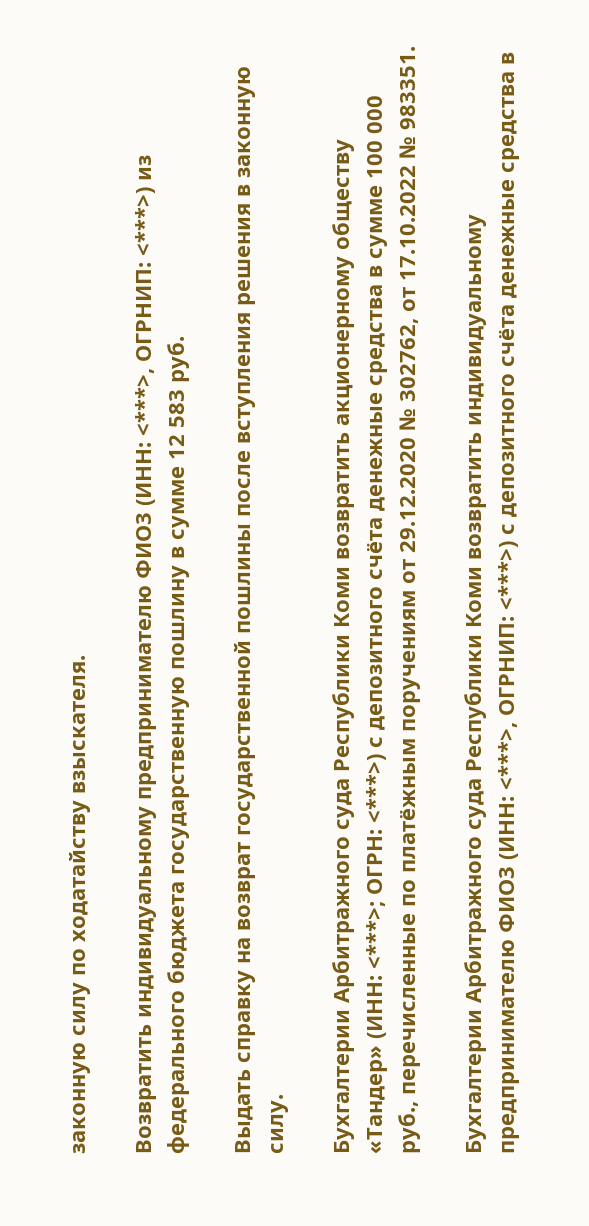законную силу по ходатайству взыскателя.

Возвратить индивидуальному предпринимателю ФИО3 (ИНН: <***>, ОГРНИП: <***>) из федерального бюджета государственную пошлину в сумме 12 583 руб.

Выдать справку на возврат государственной пошлины после вступления решения в законную силу.

Бухгалтерии Арбитражного суда Республики Коми возвратить акционерному обществу «Тандер» (ИНН: <***>; ОГРН: <***>) с депозитного счёта денежные средства в сумме 100 000 руб., перечисленные по платёжным поручениям от 29.12.2020 № 302762, от 17.10.2022 № 983351.

Бухгалтерии Арбитражного суда Республики Коми возвратить индивидуальному предпринимателю ФИО3 (ИНН: <***>, ОГРНИП: <***>) с депозитного счёта денежные средства в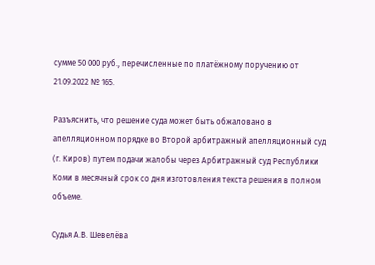сумме 50 000 руб., перечисленные по платёжному поручению от 21.09.2022 № 165.

Разъяснить, что решение суда может быть обжаловано в апелляционном порядке во Второй арбитражный апелляционный суд (г. Киров) путем подачи жалобы через Арбитражный суд Республики Коми в месячный срок со дня изготовления текста решения в полном объеме.

Судья А.В. Шевелёва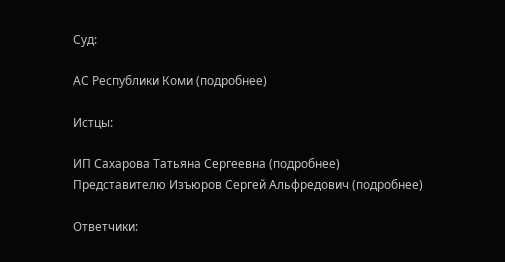Суд:

АС Республики Коми (подробнее)

Истцы:

ИП Сахарова Татьяна Сергеевна (подробнее)
Представителю Изъюров Сергей Альфредович (подробнее)

Ответчики: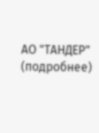АО "ТАНДЕР" (подробнее)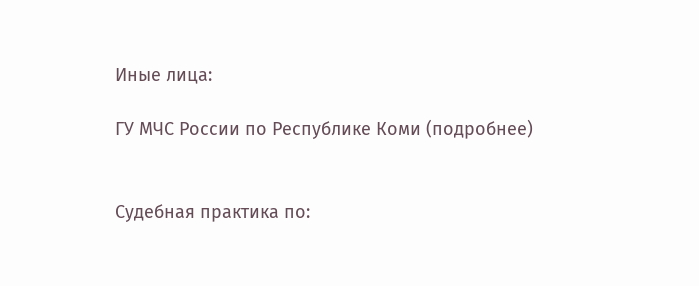Иные лица:

ГУ МЧС России по Республике Коми (подробнее)


Судебная практика по: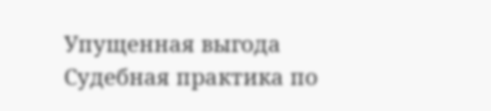Упущенная выгода
Судебная практика по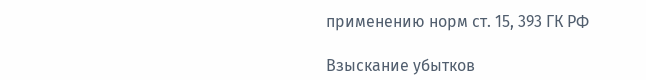применению норм ст. 15, 393 ГК РФ

Взыскание убытков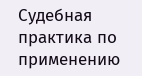Судебная практика по применению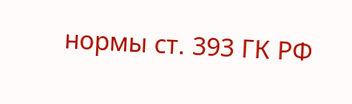нормы ст. 393 ГК РФ